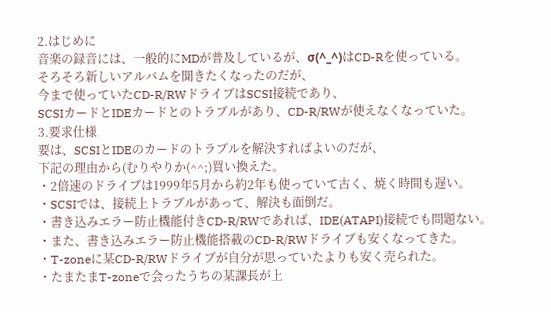2.はじめに
音楽の録音には、一般的にMDが普及しているが、σ(^_^)はCD-Rを使っている。
そろそろ新しいアルバムを聞きたくなったのだが、
今まで使っていたCD-R/RWドライブはSCSI接続であり、
SCSIカードとIDEカードとのトラブルがあり、CD-R/RWが使えなくなっていた。
3.要求仕様
要は、SCSIとIDEのカードのトラブルを解決すればよいのだが、
下記の理由から(むりやりか(^^;)買い換えた。
・2倍速のドライブは1999年5月から約2年も使っていて古く、焼く時間も遅い。
・SCSIでは、接続上トラブルがあって、解決も面倒だ。
・書き込みエラー防止機能付きCD-R/RWであれば、IDE(ATAPI)接続でも問題ない。
・また、書き込みエラー防止機能搭載のCD-R/RWドライブも安くなってきた。
・T-zoneに某CD-R/RWドライブが自分が思っていたよりも安く売られた。
・たまたまT-zoneで会ったうちの某課長が上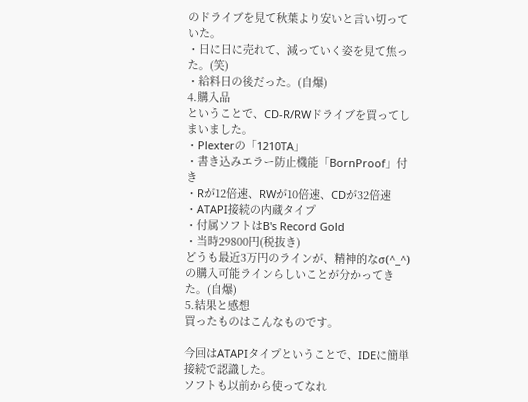のドライブを見て秋葉より安いと言い切っていた。
・日に日に売れて、減っていく姿を見て焦った。(笑)
・給料日の後だった。(自爆)
4.購入品
ということで、CD-R/RWドライブを買ってしまいました。
・Plexterの「1210TA」
・書き込みエラー防止機能「BornProof」付き
・Rが12倍速、RWが10倍速、CDが32倍速
・ATAPI接続の内蔵タイプ
・付属ソフトはB's Record Gold
・当時29800円(税抜き)
どうも最近3万円のラインが、精神的なσ(^_^)の購入可能ラインらしいことが分かってきた。(自爆)
5.結果と感想
買ったものはこんなものです。

今回はATAPIタイプということで、IDEに簡単接続で認識した。
ソフトも以前から使ってなれ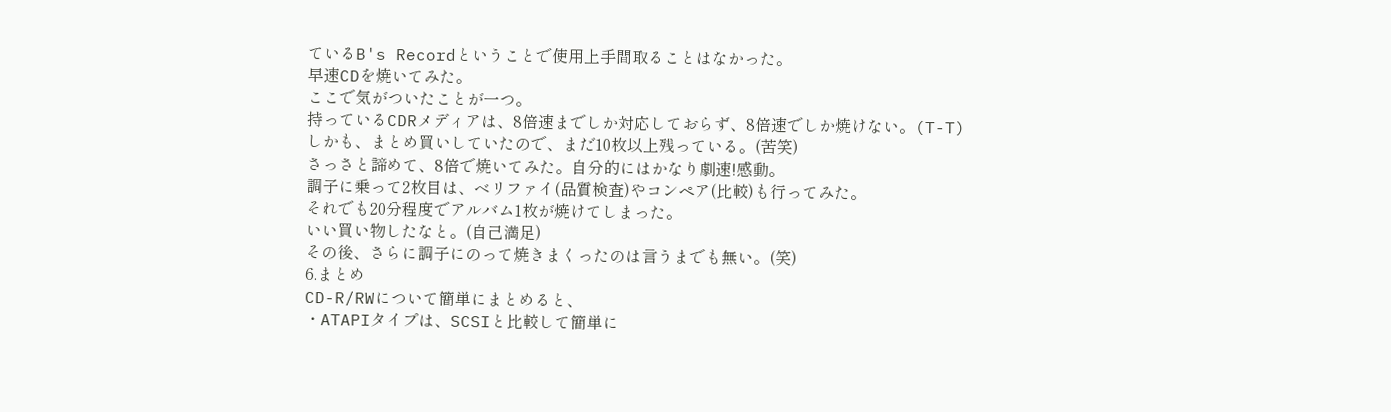ているB's Recordということで使用上手間取ることはなかった。
早速CDを焼いてみた。
ここで気がついたことが一つ。
持っているCDRメディアは、8倍速までしか対応しておらず、8倍速でしか焼けない。(T-T)
しかも、まとめ買いしていたので、まだ10枚以上残っている。(苦笑)
さっさと諦めて、8倍で焼いてみた。自分的にはかなり劇速!感動。
調子に乗って2枚目は、ベリファイ(品質検査)やコンペア(比較)も行ってみた。
それでも20分程度でアルバム1枚が焼けてしまった。
いい買い物したなと。(自己満足)
その後、さらに調子にのって焼きまくったのは言うまでも無い。(笑)
6.まとめ
CD-R/RWについて簡単にまとめると、
・ATAPIタイプは、SCSIと比較して簡単に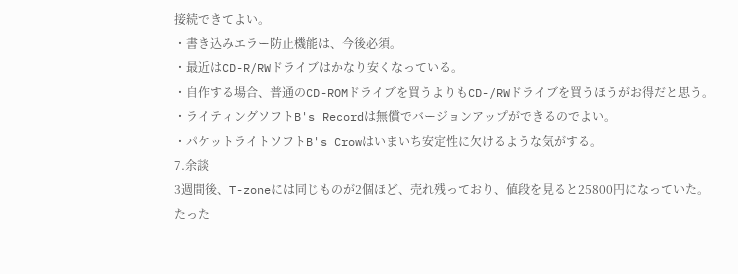接続できてよい。
・書き込みエラー防止機能は、今後必須。
・最近はCD-R/RWドライブはかなり安くなっている。
・自作する場合、普通のCD-ROMドライブを買うよりもCD-/RWドライブを買うほうがお得だと思う。
・ライティングソフトB's Recordは無償でバージョンアップができるのでよい。
・パケットライトソフトB's Crowはいまいち安定性に欠けるような気がする。
7.余談
3週間後、T-zoneには同じものが2個ほど、売れ残っており、値段を見ると25800円になっていた。
たった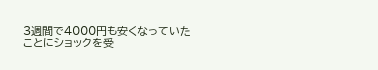3週間で4000円も安くなっていたことにショックを受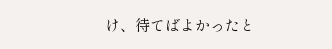け、待てばよかったと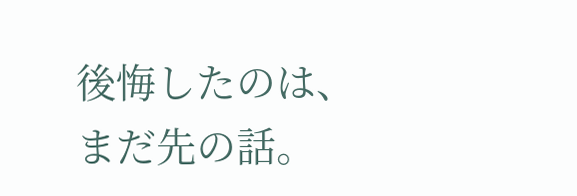後悔したのは、まだ先の話。